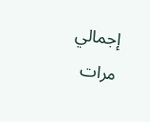إجمالي مرات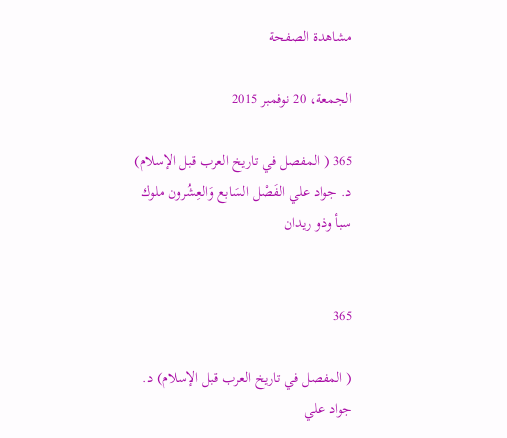مشاهدة الصفحة

الجمعة، 20 نوفمبر 2015

365 ( المفصل في تاريخ العرب قبل الإسلام) د. جواد علي الفَصْل السَابع وَالعِشُرون ملوك سبأ وذو ريدان


365

( المفصل في تاريخ العرب قبل الإسلام) د. جواد علي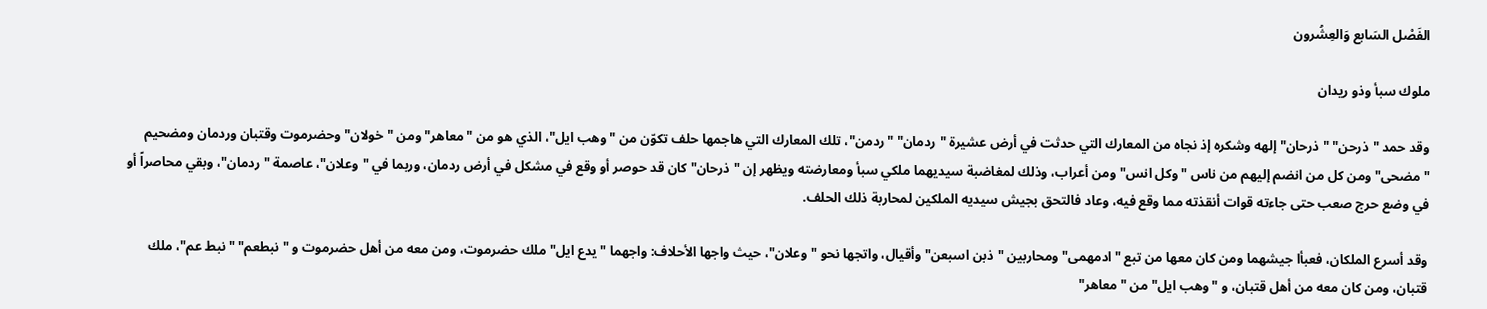الفَصْل السَابع وَالعِشُرون

ملوك سبأ وذو ريدان

وقد حمد "ذرحن" "ذرحان" إلهه وشكره إذ نجاه من المعارك التي حدثت في أرض عشيرة "ردمان" "ردمن"، تلك المعارك التي هاجمها حلف تكوّن من "وهب ايل"، الذي هو من "معاهر" ومن "خولان" وحضرموت وقتبان وردمان ومضحيم "مضحى" ومن كل من انضم إليهم من ناس "وكل انس" ومن أعراب، وذلك لمغاضبة سيديهما ملكي سبأ ومعارضته ويظهر إن "ذرحان" كان قد حوصر أو وقع في مشكل في أرض ردمان، وربما في "وعلان"، عاصمة "ردمان"، وبقي محاصراً أو في وضع حرج صعب حتى جاءته قوات أنقذته مما وقع فيه، وعاد فالتحق بجيش سيديه الملكين لمحاربة ذلك الحلف.

وقد أسرع الملكان، فعبأا جيشهما ومن كان معها من تبع "ادمهمى" ومحاربين "ذبن اسبعن" وأقيال، واتجها نحو "وعلان"، حيث واجها الأحلاف: واجهما "يدع ايل" ملك حضرموت، ومن معه من أهل حضرموت و "نبطعم" "نبط عم"، ملك قتبان، ومن كان معه من أهل قتبان، و "وهب ايل" من "معاهر"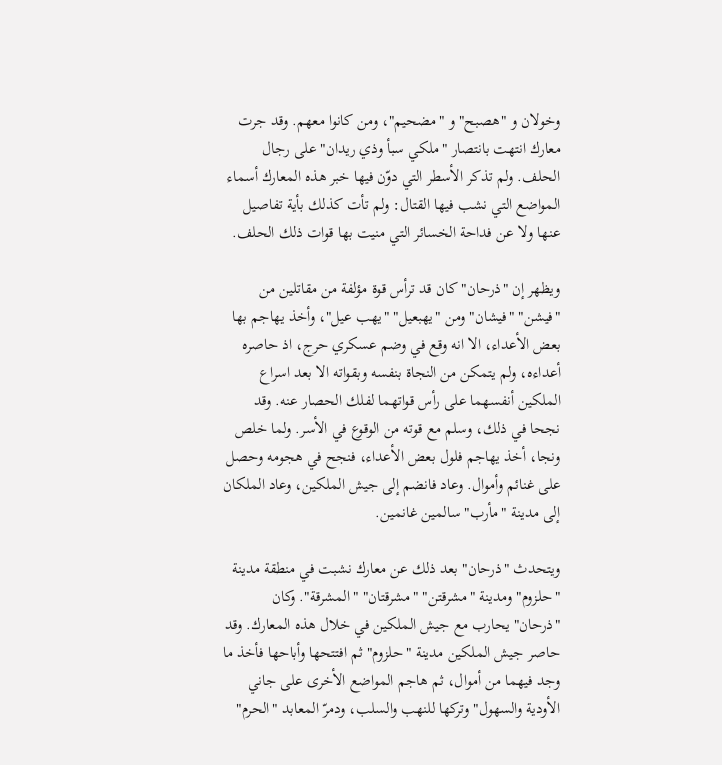وخولان و "هصبح" و "مضحيم"، ومن كانوا معهم. وقد جرت معارك انتهت بانتصار "ملكي سبأ وذي ريدان" على رجال الحلف. ولم تذكر الأسطر التي دوّن فيها خبر هذه المعارك أسماء المواضع التي نشب فيها القتال: ولم تأت كذلك بأية تفاصيل عنها ولا عن فداحة الخسائر التي منيت بها قوات ذلك الحلف.

ويظهر إن "ذرحان" كان قد ترأس قوة مؤلفة من مقاتلين من "فيشن" "فيشان" ومن "يهبعيل" "يهب عيل"، وأخذ يهاجم بها بعض الأعداء، الا انه وقع في وضم عسكري حرج، اذ حاصره أعداءه، ولم يتمكن من النجاة بنفسه وبقواته الا بعد اسراع الملكين أنفسهما على رأس قواتهما لفلك الحصار عنه. وقد نجحا في ذلك، وسلم مع قوته من الوقوع في الأسر. ولما خلص ونجا، أخذ يهاجم فلول بعض الأعداء، فنجح في هجومه وحصل على غنائم وأموال. وعاد فانضم إلى جيش الملكين، وعاد الملكان إلى مدينة "مأرب" سالمين غانمين.

ويتحدث "ذرحان" بعد ذلك عن معارك نشبت في منطقة مدينة "حلزوم" ومدينة "مشرقتن" "مشرقتان" "المشرقة". وكان "ذرحان" يحارب مع جيش الملكين في خلال هذه المعارك. وقد حاصر جيش الملكين مدينة "حلزوم" ثم افتتحها وأباحها فأخذ ما وجد فيهما من أموال، ثم هاجم المواضع الأخرى على جاني الأودية والسهول" وتركها للنهب والسلب، ودمرّ المعابد "الحرم"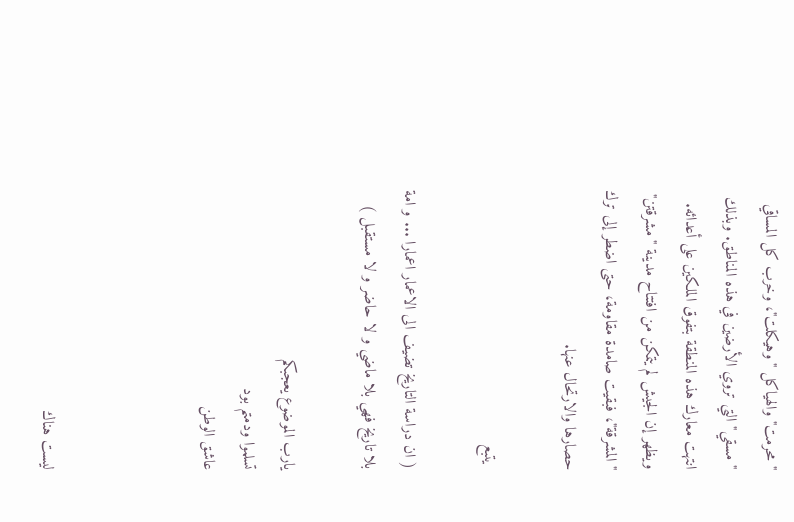"محرمت" والهياكل "وهيكلت"، وخرب كل المساقي "مسقي" التي تروي الأرضين في هذه المناطق. وبذلك انتهت معارك هذه المنطقة بتفوق الملكين على أعدائه. ويظهر إن الجيش لم يتمكن من افتتاح مدينة "مشرقتن" "المشرقة"، فبقيت صامدة مقاومة، حتى اضطر إلى ترك حصارها والارتحال عنها.

 يتبع

( ان دراسة التاريخ تضيف الى الاعمار اعمارا ... و امة بلا تاريخ فهي بلا ماضي و لا حاضر و لا مستقبل )

يارب الموضوع يعجبكم
تسلموا ودمتم بود
عاشق الوطن



ليست هناك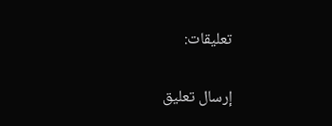تعليقات:

إرسال تعليق